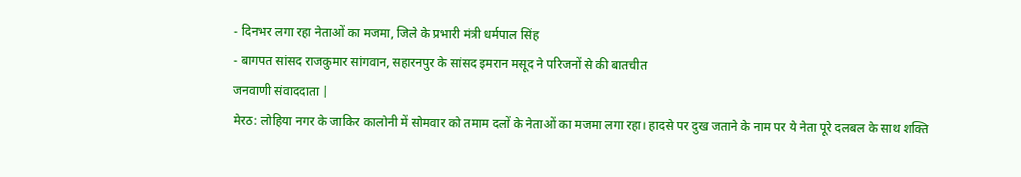- दिनभर लगा रहा नेताओं का मजमा, जिले के प्रभारी मंत्री धर्मपाल सिंह
- बागपत सांसद राजकुमार सांगवान, सहारनपुर के सांसद इमरान मसूद ने परिजनों से की बातचीत
जनवाणी संवाददाता |
मेरठ: लोहिया नगर के जाकिर कालोनी में सोमवार को तमाम दलों के नेताओं का मजमा लगा रहा। हादसे पर दुख जताने के नाम पर ये नेता पूरे दलबल के साथ शक्ति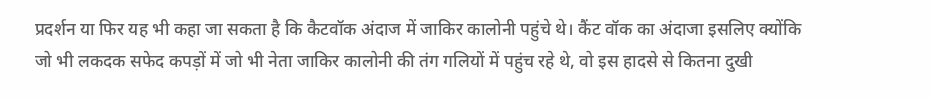प्रदर्शन या फिर यह भी कहा जा सकता है कि कैटवॉक अंदाज में जाकिर कालोनी पहुंचे थे। कैंट वॉक का अंदाजा इसलिए क्योंकि जो भी लकदक सफेद कपड़ों में जो भी नेता जाकिर कालोनी की तंग गलियों में पहुंच रहे थे, वो इस हादसे से कितना दुखी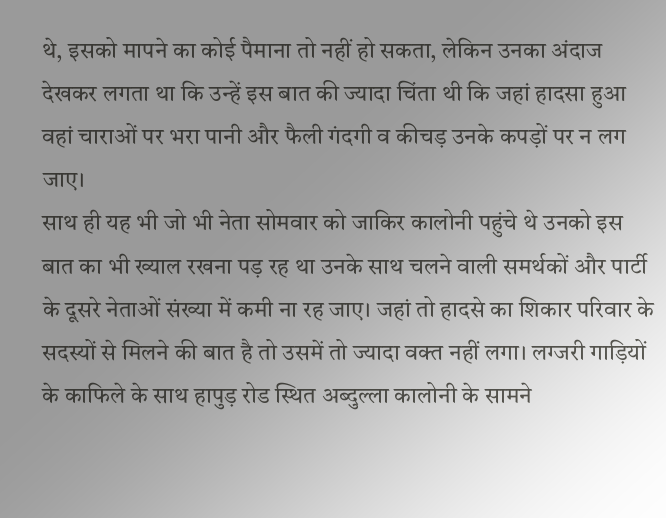थे, इसको मापने का कोई पैमाना तो नहीं हो सकता, लेकिन उनका अंदाज देखकर लगता था कि उन्हें इस बात की ज्यादा चिंता थी कि जहां हादसा हुआ वहां चाराओं पर भरा पानी और फैली गंदगी व कीचड़ उनके कपड़ों पर न लग जाए।
साथ ही यह भी जो भी नेता सोमवार को जाकिर कालोनी पहुंचे थे उनको इस बात का भी ख्याल रखना पड़ रह था उनके साथ चलने वाली समर्थकों और पार्टी के दूसरे नेताओं संख्या में कमी ना रह जाए। जहां तो हादसे का शिकार परिवार के सदस्यों से मिलने की बात है तो उसमें तो ज्यादा वक्त नहीं लगा। लग्जरी गाड़ियों के काफिले के साथ हापुड़ रोड स्थित अब्दुल्ला कालोनी के सामने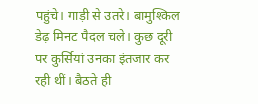पहुंचे। गाड़ी से उतरे। बामुश्किल डेढ़ मिनट पैदल चले। कुछ दूरी पर कुर्सियां उनका इंतजार कर रही थीं। बैठते ही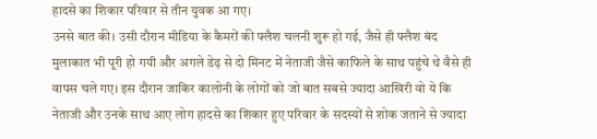हादसे का शिकार परिवार से तीन युवक आ गए।
उनसे बात की। उसी दौरान मीडिया के कैमरों की फ्लैश चलनी शुरू हो गई, जैसे ही फ्लैश बंद मुलाकात भी पूरी हो गयी और अगले डेढ़ से दो मिनट में नेताजी जैसे काफिले के साथ पहुंचे थे वैसे ही वापस चले गए। इस दौरान जाकिर कालोनी के लोगों को जो बात सबसे ज्यादा आखिरी वो ये कि नेताजी और उनके साथ आए लोग हादसे का शिकार हुए परिवार के सदस्यों से शोक जताने से ज्यादा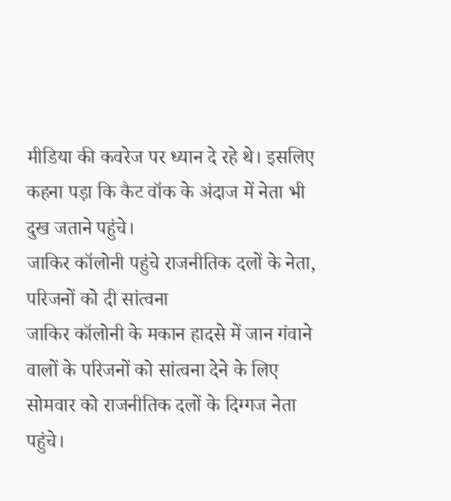मीडिया की कवरेज पर ध्यान दे रहे थे। इसलिए कहना पड़ा कि कैट वॉक के अंदाज में नेता भी दुख जताने पहुंचे।
जाकिर कॉलोनी पहुंचे राजनीतिक दलों के नेता, परिजनों को दी सांत्वना
जाकिर कॉलोनी के मकान हादसे में जान गंवाने वालों के परिजनों को सांत्वना देने के लिए सोमवार को राजनीतिक दलों के दिग्गज नेता पहुंचे।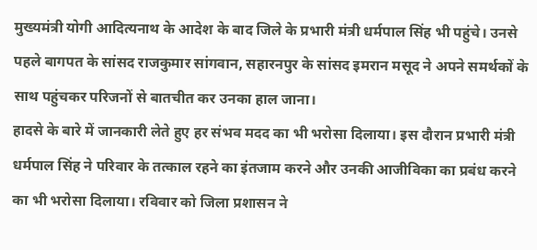मुख्यमंत्री योगी आदित्यनाथ के आदेश के बाद जिले के प्रभारी मंत्री धर्मपाल सिंह भी पहुंचे। उनसे पहले बागपत के सांसद राजकुमार सांगवान, सहारनपुर के सांसद इमरान मसूद ने अपने समर्थकों के साथ पहुंचकर परिजनों से बातचीत कर उनका हाल जाना।
हादसे के बारे में जानकारी लेते हुए हर संभव मदद का भी भरोसा दिलाया। इस दौरान प्रभारी मंत्री धर्मपाल सिंह ने परिवार के तत्काल रहने का इंतजाम करने और उनकी आजीविका का प्रबंध करने का भी भरोसा दिलाया। रविवार को जिला प्रशासन ने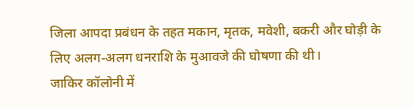जिला आपदा प्रबंधन के तहत मकान, मृतक, मवेशी, बकरी और घोड़ी के लिए अलग-अलग धनराशि के मुआवजे की घोषणा की थी।
जाकिर कॉलोनी में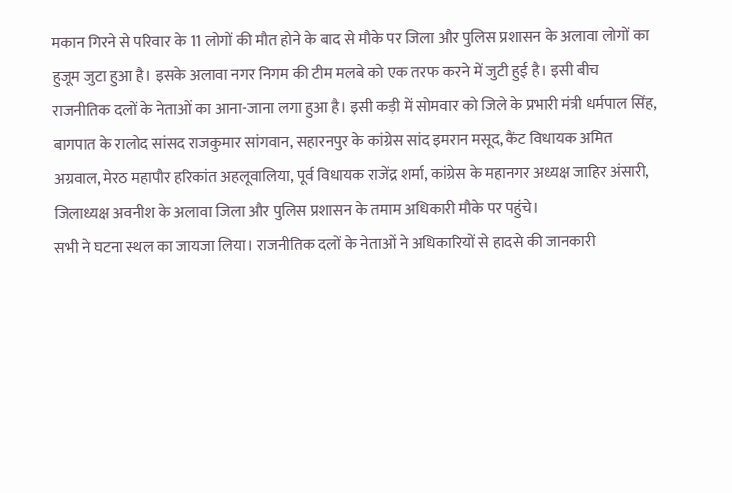मकान गिरने से परिवार के 11 लोगों की मौत होने के बाद से मौके पर जिला और पुलिस प्रशासन के अलावा लोगों का हुजूम जुटा हुआ है। इसके अलावा नगर निगम की टीम मलबे को एक तरफ करने में जुटी हुई है। इसी बीच राजनीतिक दलों के नेताओं का आना-जाना लगा हुआ है। इसी कड़ी में सोमवार को जिले के प्रभारी मंत्री धर्मपाल सिंह, बागपात के रालोद सांसद राजकुमार सांगवान, सहारनपुर के कांग्रेस सांद इमरान मसूद, कैंट विधायक अमित अग्रवाल, मेरठ महापौर हरिकांत अहलूवालिया, पूर्व विधायक राजेंद्र शर्मा, कांग्रेस के महानगर अध्यक्ष जाहिर अंसारी, जिलाध्यक्ष अवनीश के अलावा जिला और पुलिस प्रशासन के तमाम अधिकारी मौके पर पहुंचे।
सभी ने घटना स्थल का जायजा लिया। राजनीतिक दलों के नेताओं ने अधिकारियों से हादसे की जानकारी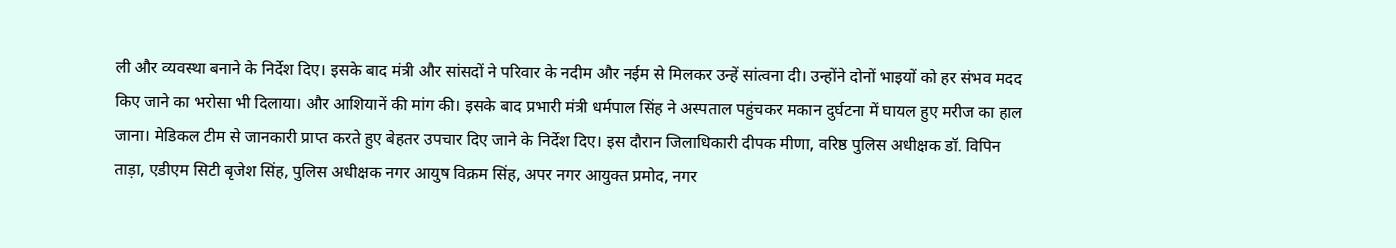ली और व्यवस्था बनाने के निर्देश दिए। इसके बाद मंत्री और सांसदों ने परिवार के नदीम और नईम से मिलकर उन्हें सांत्वना दी। उन्होंने दोनों भाइयों को हर संभव मदद किए जाने का भरोसा भी दिलाया। और आशियानें की मांग की। इसके बाद प्रभारी मंत्री धर्मपाल सिंह ने अस्पताल पहुंचकर मकान दुर्घटना में घायल हुए मरीज का हाल जाना। मेडिकल टीम से जानकारी प्राप्त करते हुए बेहतर उपचार दिए जाने के निर्देश दिए। इस दौरान जिलाधिकारी दीपक मीणा, वरिष्ठ पुलिस अधीक्षक डॉ. विपिन ताड़ा, एडीएम सिटी बृजेश सिंह, पुलिस अधीक्षक नगर आयुष विक्रम सिंह, अपर नगर आयुक्त प्रमोद, नगर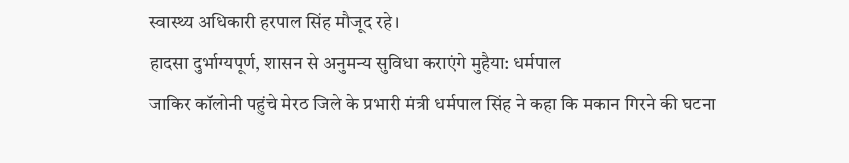स्वास्थ्य अधिकारी हरपाल सिंह मौजूद रहे।
हादसा दुर्भाग्यपूर्ण, शासन से अनुमन्य सुविधा कराएंगे मुहैया: धर्मपाल
जाकिर कॉलोनी पहुंचे मेरठ जिले के प्रभारी मंत्री धर्मपाल सिंह ने कहा कि मकान गिरने की घटना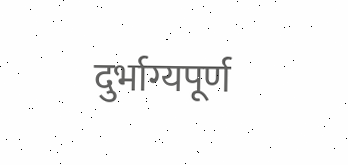दुर्भाग्यपूर्ण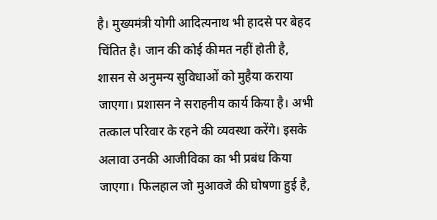है। मुख्यमंत्री योगी आदित्यनाथ भी हादसे पर बेहद चिंतित है। जान की कोई कीमत नहीं होती है, शासन से अनुमन्य सुविधाओं को मुहैया कराया जाएगा। प्रशासन ने सराहनीय कार्य किया है। अभी तत्काल परिवार के रहने की व्यवस्था करेंगे। इसके अलावा उनकी आजीविका का भी प्रबंध किया जाएगा। फिलहाल जो मुआवजे की घोषणा हुई है,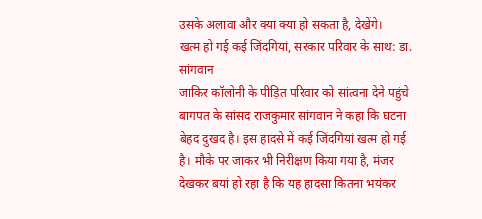उसके अलावा और क्या क्या हो सकता है, देखेंगे।
खत्म हो गई कई जिंदगियां, सरकार परिवार के साथ: डा. सांगवान
जाकिर कॉलोनी के पीड़ित परिवार को सांत्वना देने पहुंचे बागपत के सांसद राजकुमार सांगवान ने कहा कि घटना बेहद दुखद है। इस हादसे में कई जिंदगियां खत्म हो गई है। मौके पर जाकर भी निरीक्षण किया गया है, मंजर देखकर बयां हो रहा है कि यह हादसा कितना भयंकर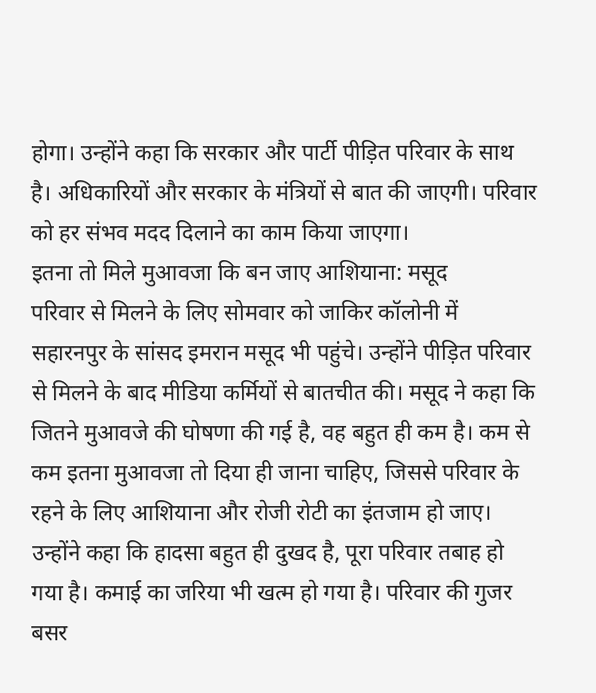होगा। उन्होंने कहा कि सरकार और पार्टी पीड़ित परिवार के साथ है। अधिकारियों और सरकार के मंत्रियों से बात की जाएगी। परिवार को हर संभव मदद दिलाने का काम किया जाएगा।
इतना तो मिले मुआवजा कि बन जाए आशियाना: मसूद
परिवार से मिलने के लिए सोमवार को जाकिर कॉलोनी में सहारनपुर के सांसद इमरान मसूद भी पहुंचे। उन्होंने पीड़ित परिवार से मिलने के बाद मीडिया कर्मियों से बातचीत की। मसूद ने कहा कि जितने मुआवजे की घोषणा की गई है, वह बहुत ही कम है। कम से कम इतना मुआवजा तो दिया ही जाना चाहिए, जिससे परिवार के रहने के लिए आशियाना और रोजी रोटी का इंतजाम हो जाए। उन्होंने कहा कि हादसा बहुत ही दुखद है, पूरा परिवार तबाह हो गया है। कमाई का जरिया भी खत्म हो गया है। परिवार की गुजर बसर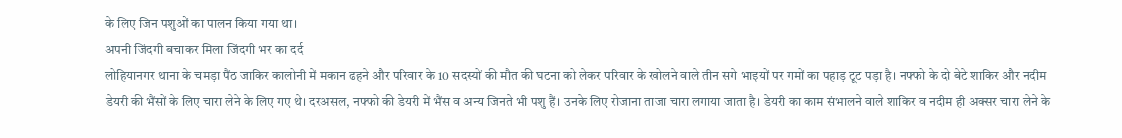के लिए जिन पशुओं का पालन किया गया था।
अपनी जिंदगी बचाकर मिला जिंदगी भर का दर्द
लोहियानगर थाना के चमड़ा पैंठ जाकिर कालोनी में मकान ढहने और परिवार के 10 सदस्यों की मौत की घटना को लेकर परिवार के खोलने वाले तीन सगे भाइयों पर गमों का पहाड़ टूट पड़ा है। नफ्फो के दो बेटे शाकिर और नदीम डेयरी की भैंसों के लिए चारा लेने के लिए गए थे। दरअसल, नफ्फो की डेयरी में भैंस व अन्य जिनते भी पशु हैं। उनके लिए रोजाना ताजा चारा लगाया जाता है। डेयरी का काम संभालने वाले शाकिर व नदीम ही अक्सर चारा लेने के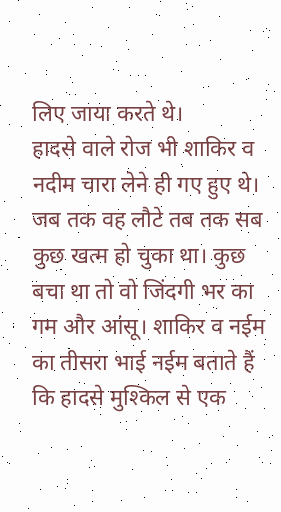लिए जाया करते थे।
हादसे वाले रोज भी शाकिर व नदीम चारा लेने ही गए हुए थे। जब तक वह लौटे तब तक सब कुछ खत्म हो चुका था। कुछ बचा था तो वो जिंदगी भर का गम और आंसू। शाकिर व नईम का तीसरा भाई नईम बताते हैं कि हादसे मुश्किल से एक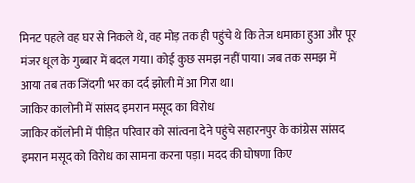मिनट पहले वह घर से निकले थे, वह मोड़ तक ही पहुंचे थे कि तेज धमाका हुआ और पूर मंजर धूल के गुब्बार में बदल गया। कोई कुछ समझ नहीं पाया। जब तक समझ में आया तब तक जिंदगी भर का दर्द झोली में आ गिरा था।
जाकिर कालोनी में सांसद इमरान मसूद का विरोध
जाकिर कॉलोनी में पीड़ित परिवार को सांत्वना देने पहुंचे सहारनपुर के कांग्रेस सांसद इमरान मसूद को विरोध का सामना करना पड़ा। मदद की घोषणा किए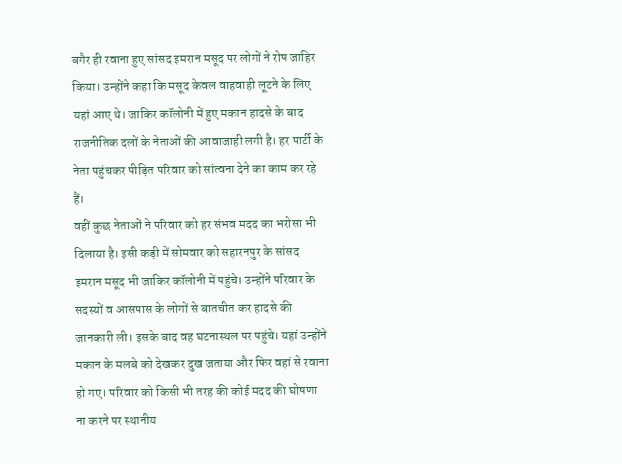बगैर ही रवाना हुए सांसद इमरान मसूद पर लोगों ने रोष जाहिर किया। उन्होंने कहा कि मसूद केवल वाहवाही लूटने के लिए यहां आए थे। जाकिर कॉलोनी में हुए मकान हादसे के बाद राजनीतिक दलों के नेताओं की आवाजाही लगी है। हर पार्टी के नेता पहुंचकर पीड़ित परिवार को सांत्वना देने का काम कर रहे हैं।
वहीं कुछ नेताओं ने परिवार को हर संभव मदद का भरोसा भी दिलाया है। इसी कड़ी में सोमवार को सहारनपुर के सांसद इमरान मसूद भी जाकिर कॉलोनी में पहुंचे। उन्होंने परिवार के सदस्यों व आसपास के लोगों से बातचीत कर हादसे की जानकारी ली। इसके बाद वह घटनास्थल पर पहुंचे। यहां उन्होंने मकान के मलबे को देखकर दुख जताया और फिर वहां से रवाना हो गए। परिवार को किसी भी तरह की कोई मदद की घोषणा ना करने पर स्थानीय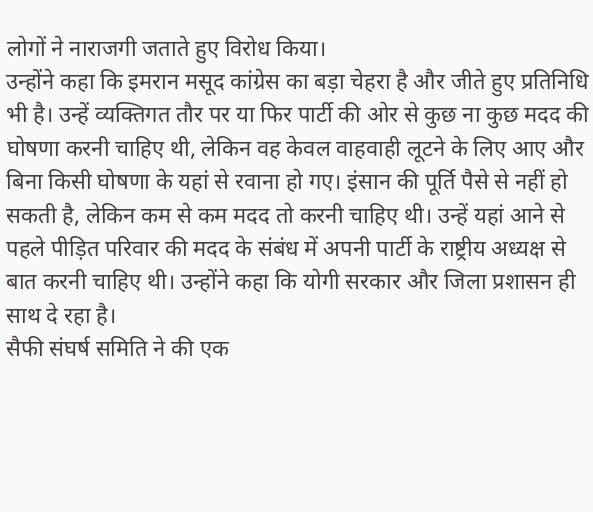लोगों ने नाराजगी जताते हुए विरोध किया।
उन्होंने कहा कि इमरान मसूद कांग्रेस का बड़ा चेहरा है और जीते हुए प्रतिनिधि भी है। उन्हें व्यक्तिगत तौर पर या फिर पार्टी की ओर से कुछ ना कुछ मदद की घोषणा करनी चाहिए थी, लेकिन वह केवल वाहवाही लूटने के लिए आए और बिना किसी घोषणा के यहां से रवाना हो गए। इंसान की पूर्ति पैसे से नहीं हो सकती है, लेकिन कम से कम मदद तो करनी चाहिए थी। उन्हें यहां आने से पहले पीड़ित परिवार की मदद के संबंध में अपनी पार्टी के राष्ट्रीय अध्यक्ष से बात करनी चाहिए थी। उन्होंने कहा कि योगी सरकार और जिला प्रशासन ही साथ दे रहा है।
सैफी संघर्ष समिति ने की एक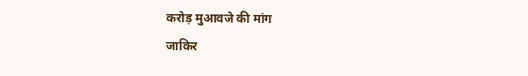करोड़ मुआवजे की मांग
जाकिर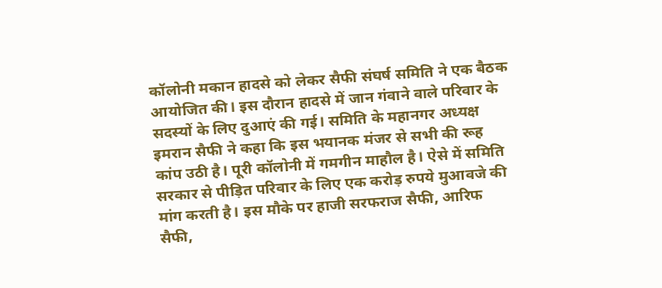कॉलोनी मकान हादसे को लेकर सैफी संघर्ष समिति ने एक बैठक आयोजित की। इस दौरान हादसे में जान गंवाने वाले परिवार के सदस्यों के लिए दुआएं की गई। समिति के महानगर अध्यक्ष इमरान सैफी ने कहा कि इस भयानक मंजर से सभी की रूह कांप उठी है। पूरी कॉलोनी में गमगीन माहौल है। ऐसे में समिति सरकार से पीड़ित परिवार के लिए एक करोड़ रुपये मुआवजे की मांग करती है। इस मौके पर हाजी सरफराज सैफी, आरिफ सैफी,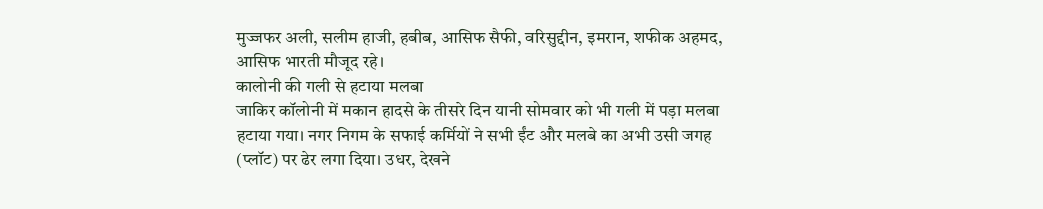मुज्जफर अली, सलीम हाजी, हबीब, आसिफ सैफी, वरिसुद्दीन, इमरान, शफीक अहमद, आसिफ भारती मौजूद रहे।
कालोनी की गली से हटाया मलबा
जाकिर कॉलोनी में मकान हादसे के तीसरे दिन यानी सोमवार को भी गली में पड़ा मलबा हटाया गया। नगर निगम के सफाई कर्मियों ने सभी ईंट और मलबे का अभी उसी जगह (प्लॉट) पर ढेर लगा दिया। उधर, देखने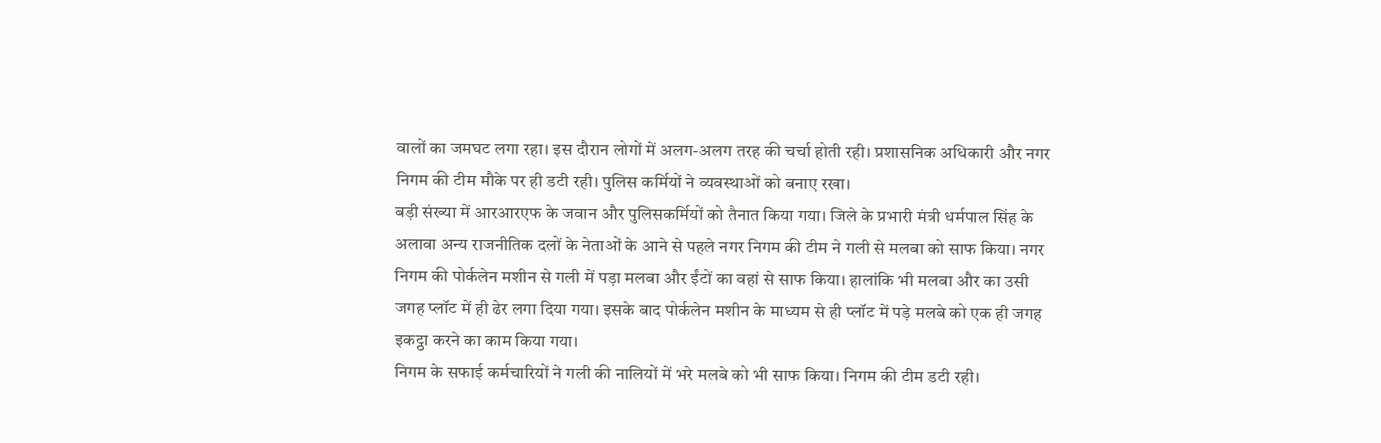वालों का जमघट लगा रहा। इस दौरान लोगों में अलग-अलग तरह की चर्चा होती रही। प्रशासनिक अधिकारी और नगर निगम की टीम मौके पर ही डटी रही। पुलिस कर्मियों ने व्यवस्थाओं को बनाए रखा।
बड़ी संख्या में आरआरएफ के जवान और पुलिसकर्मियों को तैनात किया गया। जिले के प्रभारी मंत्री धर्मपाल सिंह के अलावा अन्य राजनीतिक दलों के नेताओं के आने से पहले नगर निगम की टीम ने गली से मलबा को साफ किया। नगर निगम की पोर्कलेन मशीन से गली में पड़ा मलबा और ईंटों का वहां से साफ किया। हालांकि भी मलबा और का उसी जगह प्लॉट में ही ढेर लगा दिया गया। इसके बाद पोर्कलेन मशीन के माध्यम से ही प्लॉट में पड़े मलबे को एक ही जगह इकट्ठा करने का काम किया गया।
निगम के सफाई कर्मचारियों ने गली की नालियों में भरे मलबे को भी साफ किया। निगम की टीम डटी रही।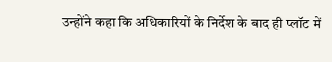उन्होंने कहा कि अधिकारियों के निर्देश के बाद ही प्लॉट में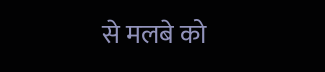से मलबे को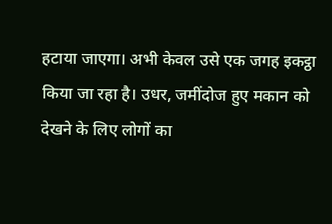हटाया जाएगा। अभी केवल उसे एक जगह इकट्ठा किया जा रहा है। उधर, जमींदोज हुए मकान को देखने के लिए लोगों का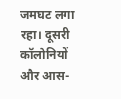जमघट लगा रहा। दूसरी कॉलोनियों और आस-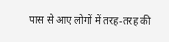पास से आए लोगों में तरह-तरह की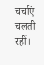चर्चाएं चलती रहीं।